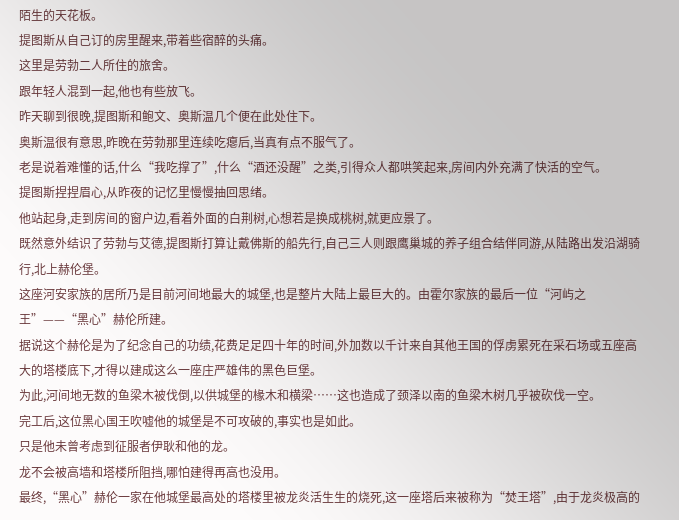陌生的天花板。
提图斯从自己订的房里醒来,带着些宿醉的头痛。
这里是劳勃二人所住的旅舍。
跟年轻人混到一起,他也有些放飞。
昨天聊到很晚,提图斯和鲍文、奥斯温几个便在此处住下。
奥斯温很有意思,昨晚在劳勃那里连续吃瘪后,当真有点不服气了。
老是说着难懂的话,什么“我吃撑了”,什么“酒还没醒”之类,引得众人都哄笑起来,房间内外充满了快活的空气。
提图斯捏捏眉心,从昨夜的记忆里慢慢抽回思绪。
他站起身,走到房间的窗户边,看着外面的白荆树,心想若是换成桃树,就更应景了。
既然意外结识了劳勃与艾德,提图斯打算让戴佛斯的船先行,自己三人则跟鹰巢城的养子组合结伴同游,从陆路出发沿湖骑行,北上赫伦堡。
这座河安家族的居所乃是目前河间地最大的城堡,也是整片大陆上最巨大的。由霍尔家族的最后一位“河屿之王”——“黑心”赫伦所建。
据说这个赫伦是为了纪念自己的功绩,花费足足四十年的时间,外加数以千计来自其他王国的俘虏累死在采石场或五座高大的塔楼底下,才得以建成这么一座庄严雄伟的黑色巨堡。
为此,河间地无数的鱼梁木被伐倒,以供城堡的椽木和横梁……这也造成了颈泽以南的鱼梁木树几乎被砍伐一空。
完工后,这位黑心国王吹嘘他的城堡是不可攻破的,事实也是如此。
只是他未曾考虑到征服者伊耿和他的龙。
龙不会被高墙和塔楼所阻挡,哪怕建得再高也没用。
最终,“黑心”赫伦一家在他城堡最高处的塔楼里被龙炎活生生的烧死,这一座塔后来被称为“焚王塔”,由于龙炎极高的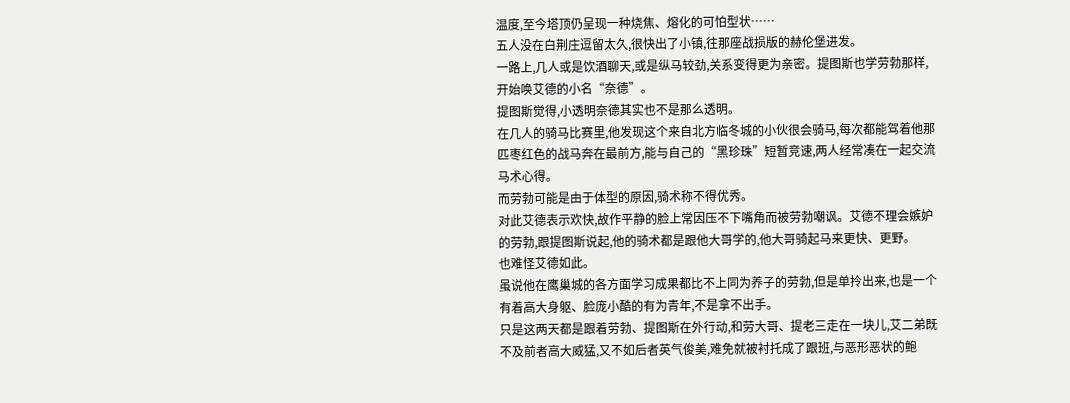温度,至今塔顶仍呈现一种烧焦、熔化的可怕型状……
五人没在白荆庄逗留太久,很快出了小镇,往那座战损版的赫伦堡进发。
一路上,几人或是饮酒聊天,或是纵马较劲,关系变得更为亲密。提图斯也学劳勃那样,开始唤艾德的小名“奈德”。
提图斯觉得,小透明奈德其实也不是那么透明。
在几人的骑马比赛里,他发现这个来自北方临冬城的小伙很会骑马,每次都能驾着他那匹枣红色的战马奔在最前方,能与自己的“黑珍珠”短暂竞速,两人经常凑在一起交流马术心得。
而劳勃可能是由于体型的原因,骑术称不得优秀。
对此艾德表示欢快,故作平静的脸上常因压不下嘴角而被劳勃嘲讽。艾德不理会嫉妒的劳勃,跟提图斯说起,他的骑术都是跟他大哥学的,他大哥骑起马来更快、更野。
也难怪艾德如此。
虽说他在鹰巢城的各方面学习成果都比不上同为养子的劳勃,但是单拎出来,也是一个有着高大身躯、脸庞小酷的有为青年,不是拿不出手。
只是这两天都是跟着劳勃、提图斯在外行动,和劳大哥、提老三走在一块儿,艾二弟既不及前者高大威猛,又不如后者英气俊美,难免就被衬托成了跟班,与恶形恶状的鲍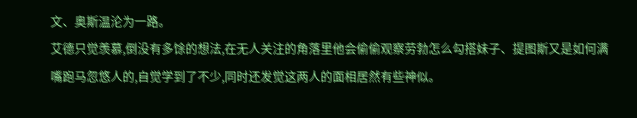文、奥斯温沦为一路。
艾德只觉羡慕,倒没有多馀的想法,在无人关注的角落里他会偷偷观察劳勃怎么勾搭妹子、提图斯又是如何满嘴跑马忽悠人的,自觉学到了不少,同时还发觉这两人的面相居然有些神似。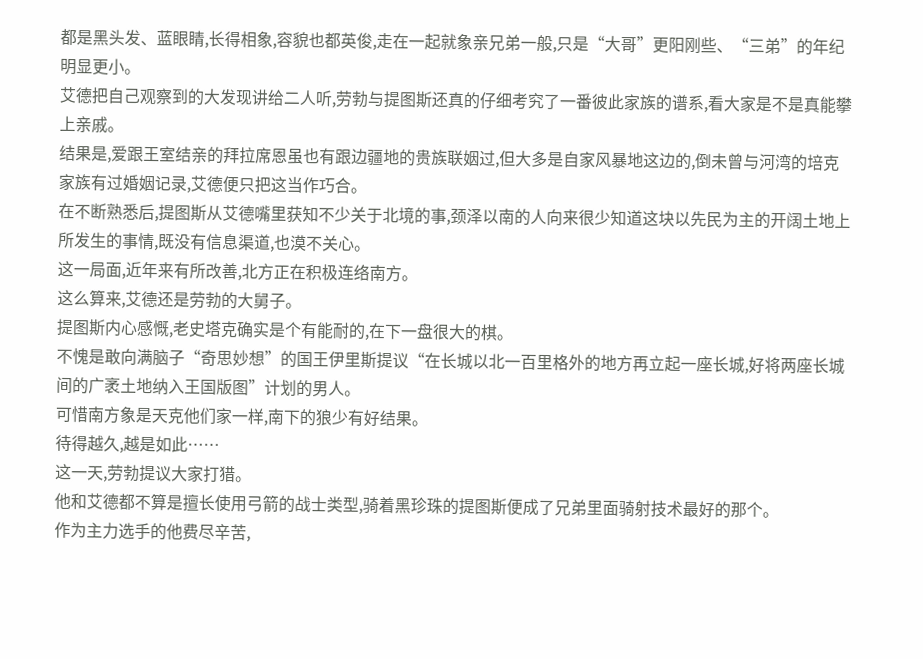都是黑头发、蓝眼睛,长得相象,容貌也都英俊,走在一起就象亲兄弟一般,只是“大哥”更阳刚些、“三弟”的年纪明显更小。
艾德把自己观察到的大发现讲给二人听,劳勃与提图斯还真的仔细考究了一番彼此家族的谱系,看大家是不是真能攀上亲戚。
结果是,爱跟王室结亲的拜拉席恩虽也有跟边疆地的贵族联姻过,但大多是自家风暴地这边的,倒未曾与河湾的培克家族有过婚姻记录,艾德便只把这当作巧合。
在不断熟悉后,提图斯从艾德嘴里获知不少关于北境的事,颈泽以南的人向来很少知道这块以先民为主的开阔土地上所发生的事情,既没有信息渠道,也漠不关心。
这一局面,近年来有所改善,北方正在积极连络南方。
这么算来,艾德还是劳勃的大舅子。
提图斯内心感慨,老史塔克确实是个有能耐的,在下一盘很大的棋。
不愧是敢向满脑子“奇思妙想”的国王伊里斯提议“在长城以北一百里格外的地方再立起一座长城,好将两座长城间的广袤土地纳入王国版图”计划的男人。
可惜南方象是天克他们家一样,南下的狼少有好结果。
待得越久,越是如此……
这一天,劳勃提议大家打猎。
他和艾德都不算是擅长使用弓箭的战士类型,骑着黑珍珠的提图斯便成了兄弟里面骑射技术最好的那个。
作为主力选手的他费尽辛苦,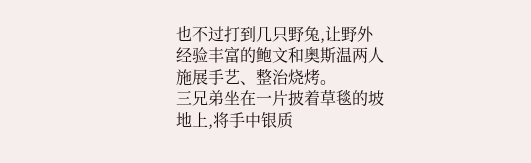也不过打到几只野兔,让野外经验丰富的鲍文和奥斯温两人施展手艺、整治烧烤。
三兄弟坐在一片披着草毯的坡地上,将手中银质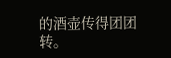的酒壶传得团团转。